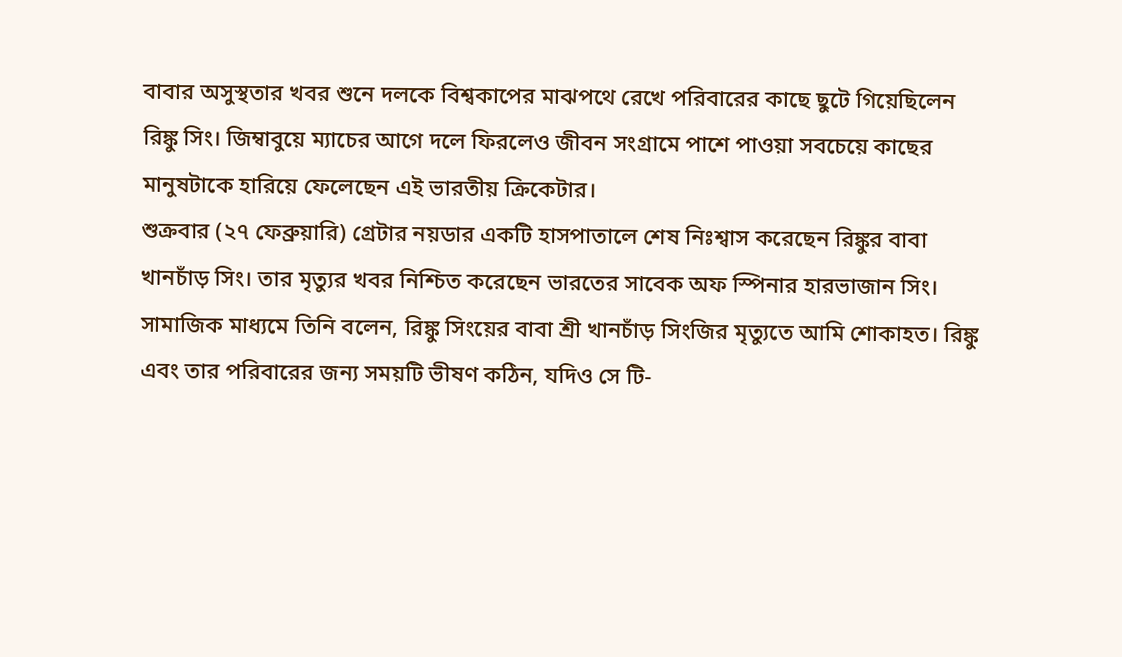বাবার অসুস্থতার খবর শুনে দলকে বিশ্বকাপের মাঝপথে রেখে পরিবারের কাছে ছুটে গিয়েছিলেন রিঙ্কু সিং। জিম্বাবুয়ে ম্যাচের আগে দলে ফিরলেও জীবন সংগ্রামে পাশে পাওয়া সবচেয়ে কাছের মানুষটাকে হারিয়ে ফেলেছেন এই ভারতীয় ক্রিকেটার।
শুক্রবার (২৭ ফেব্রুয়ারি) গ্রেটার নয়ডার একটি হাসপাতালে শেষ নিঃশ্বাস করেছেন রিঙ্কুর বাবা খানচাঁড় সিং। তার মৃত্যুর খবর নিশ্চিত করেছেন ভারতের সাবেক অফ স্পিনার হারভাজান সিং।
সামাজিক মাধ্যমে তিনি বলেন, রিঙ্কু সিংয়ের বাবা শ্রী খানচাঁড় সিংজির মৃত্যুতে আমি শোকাহত। রিঙ্কু এবং তার পরিবারের জন্য সময়টি ভীষণ কঠিন, যদিও সে টি-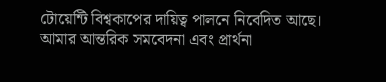টোয়েন্টি বিশ্বকাপের দায়িত্ব পালনে নিবেদিত আছে। আমার আন্তরিক সমবেদনা এবং প্রার্থনা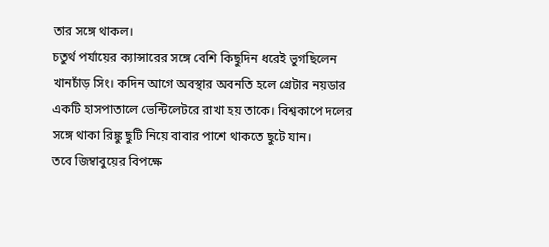তার সঙ্গে থাকল।
চতুর্থ পর্যায়ের ক্যান্সারের সঙ্গে বেশি কিছুদিন ধরেই ভুগছিলেন খানচাঁড় সিং। কদিন আগে অবস্থার অবনতি হলে গ্রেটার নয়ডার একটি হাসপাতালে ভেন্টিলেটরে রাখা হয় তাকে। বিশ্বকাপে দলের সঙ্গে থাকা রিঙ্কু ছুটি নিয়ে বাবার পাশে থাকতে ছুটে যান।
তবে জিম্বাবুয়ের বিপক্ষে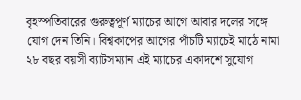বৃহস্পতিবারের গুরুত্বপূর্ণ ম্যাচের আগে আবার দলের সঙ্গে যোগ দেন তিনি। বিশ্বকাপের আগের পাঁচটি ম্যাচেই মাঠে নামা ২৮ বছর বয়সী ব্যাটসম্যান এই ম্যাচের একাদশে সুযোগ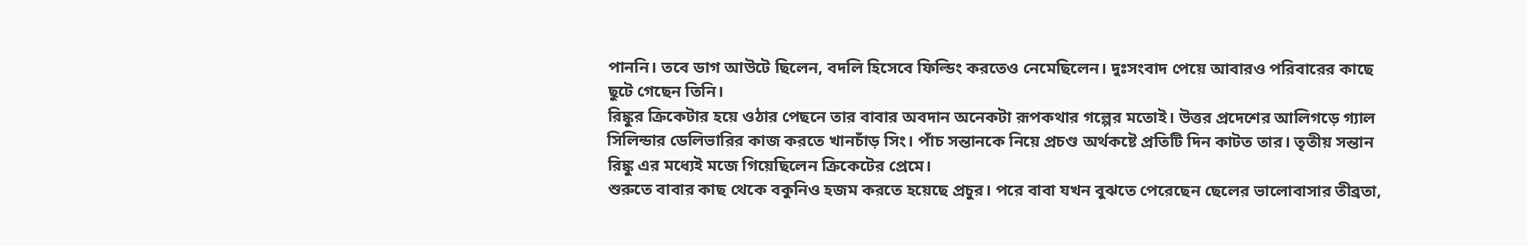পাননি। তবে ডাগ আউটে ছিলেন, বদলি হিসেবে ফিল্ডিং করতেও নেমেছিলেন। দুঃসংবাদ পেয়ে আবারও পরিবারের কাছে ছুটে গেছেন তিনি।
রিঙ্কুর ক্রিকেটার হয়ে ওঠার পেছনে তার বাবার অবদান অনেকটা রূপকথার গল্পের মতোই। উত্তর প্রদেশের আলিগড়ে গ্যাল সিলিন্ডার ডেলিভারির কাজ করতে খানচাঁড় সিং। পাঁচ সন্তানকে নিয়ে প্রচণ্ড অর্থকষ্টে প্রতিটি দিন কাটত তার। তৃতীয় সন্তান রিঙ্কু এর মধ্যেই মজে গিয়েছিলেন ক্রিকেটের প্রেমে।
শুরুতে বাবার কাছ থেকে বকুনিও হজম করতে হয়েছে প্রচুর। পরে বাবা যখন বুঝতে পেরেছেন ছেলের ভালোবাসার তীব্রতা,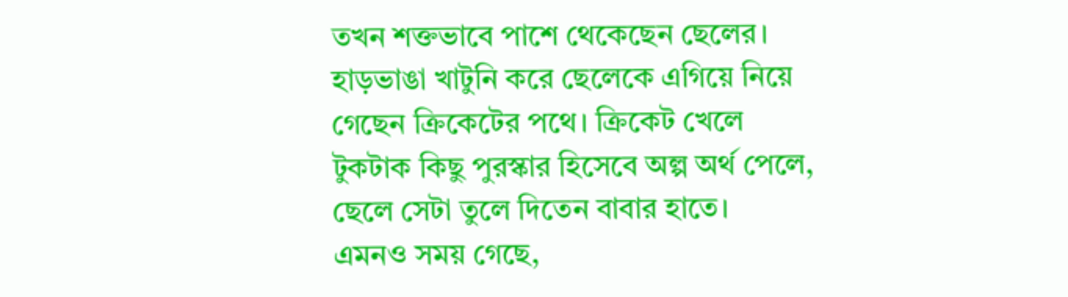তখন শক্তভাবে পাশে থেকেছেন ছেলের। হাড়ভাঙা খাটুনি করে ছেলেকে এগিয়ে নিয়ে গেছেন ক্রিকেটের পথে। ক্রিকেট খেলে টুকটাক কিছু পুরস্কার হিসেবে অল্প অর্থ পেলে, ছেলে সেটা তুলে দিতেন বাবার হাতে।
এমনও সময় গেছে,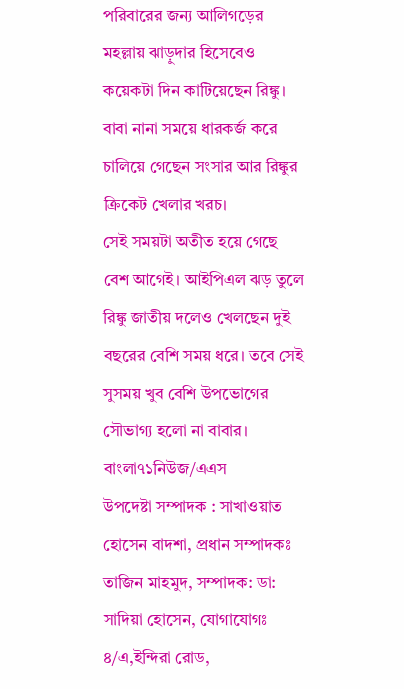পরিবারের জন্য আলিগড়ের মহল্লায় ঝাড়ুদার হিসেবেও কয়েকটা দিন কাটিয়েছেন রিঙ্কু। বাবা নানা সময়ে ধারকর্জ করে চালিয়ে গেছেন সংসার আর রিঙ্কুর ক্রিকেট খেলার খরচ।
সেই সময়টা অতীত হয়ে গেছে বেশ আগেই। আইপিএল ঝড় তুলে রিঙ্কু জাতীয় দলেও খেলছেন দুই বছরের বেশি সময় ধরে। তবে সেই সুসময় খুব বেশি উপভোগের সৌভাগ্য হলো না বাবার।
বাংলা৭১নিউজ/এএস
উপদেষ্টা সম্পাদক : সাখাওয়াত হোসেন বাদশা, প্রধান সম্পাদকঃ তাজিন মাহমুদ, সম্পাদক: ডা: সাদিয়া হোসেন, যোগাযোগঃ ৪/এ,ইন্দিরা রোড,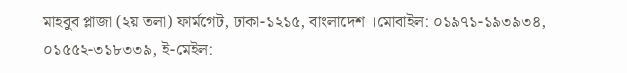মাহবুব প্লাজা (২য় তলা) ফার্মগেট, ঢাকা-১২১৫, বাংলাদেশ ।মোবাইল: ০১৯৭১-১৯৩৯৩৪, ০১৫৫২-৩১৮৩৩৯, ই-মেইল: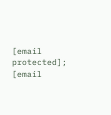[email protected]; [email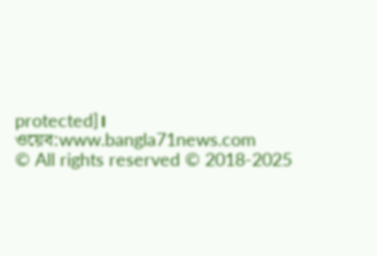protected]। ওয়েব:www.bangla71news.com
© All rights reserved © 2018-2025